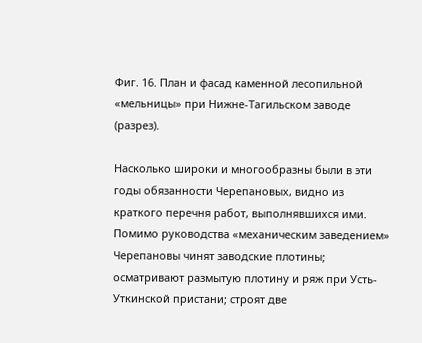Фиг. 16. План и фасад каменной лесопильной «мельницы» при Нижне-Тагильском заводе (разрез).

Насколько широки и многообразны были в эти годы обязанности Черепановых, видно из краткого перечня работ, выполнявшихся ими. Помимо руководства «механическим заведением» Черепановы чинят заводские плотины; осматривают размытую плотину и ряж при Усть-Уткинской пристани; строят две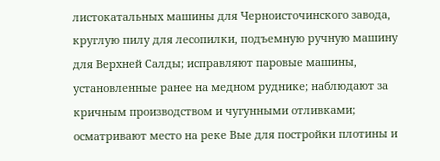листокатальных машины для Черноисточинского завода, круглую пилу для лесопилки, подъемную ручную машину для Верхней Салды; исправляют паровые машины, установленные ранее на медном руднике; наблюдают за кричным производством и чугунными отливками; осматривают место на реке Вые для постройки плотины и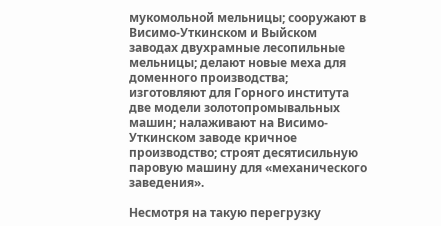мукомольной мельницы; сооружают в Висимо-Уткинском и Выйском заводах двухрамные лесопильные мельницы; делают новые меха для доменного производства; изготовляют для Горного института две модели золотопромывальных машин; налаживают на Висимо-Уткинском заводе кричное производство; строят десятисильную паровую машину для «механического заведения».

Несмотря на такую перегрузку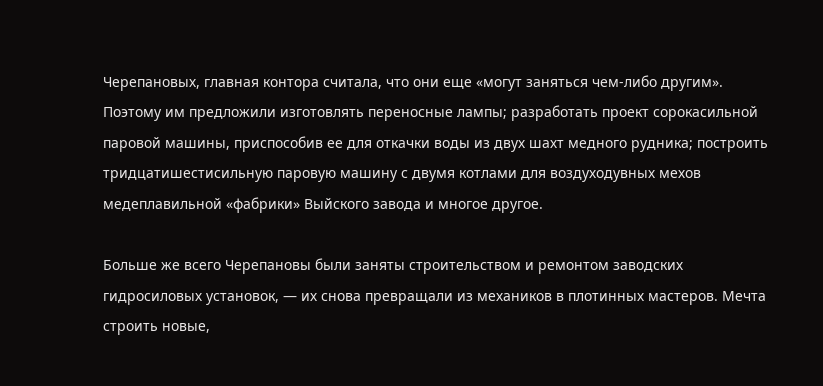Черепановых, главная контора считала, что они еще «могут заняться чем-либо другим». Поэтому им предложили изготовлять переносные лампы; разработать проект сорокасильной паровой машины, приспособив ее для откачки воды из двух шахт медного рудника; построить тридцатишестисильную паровую машину с двумя котлами для воздуходувных мехов медеплавильной «фабрики» Выйского завода и многое другое.

Больше же всего Черепановы были заняты строительством и ремонтом заводских гидросиловых установок, — их снова превращали из механиков в плотинных мастеров. Мечта строить новые,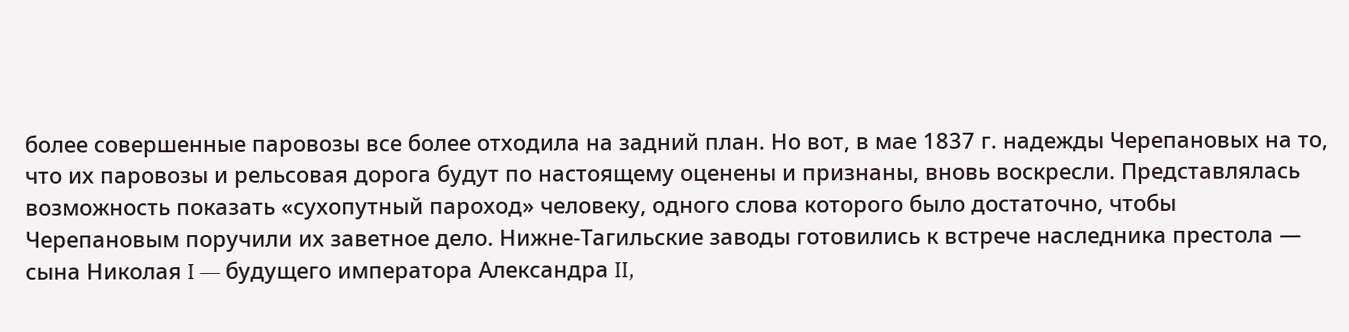более совершенные паровозы все более отходила на задний план. Но вот, в мае 1837 г. надежды Черепановых на то, что их паровозы и рельсовая дорога будут по настоящему оценены и признаны, вновь воскресли. Представлялась возможность показать «сухопутный пароход» человеку, одного слова которого было достаточно, чтобы Черепановым поручили их заветное дело. Нижне-Тагильские заводы готовились к встрече наследника престола — сына Николая I — будущего императора Александра II,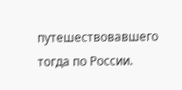путешествовавшего тогда по России.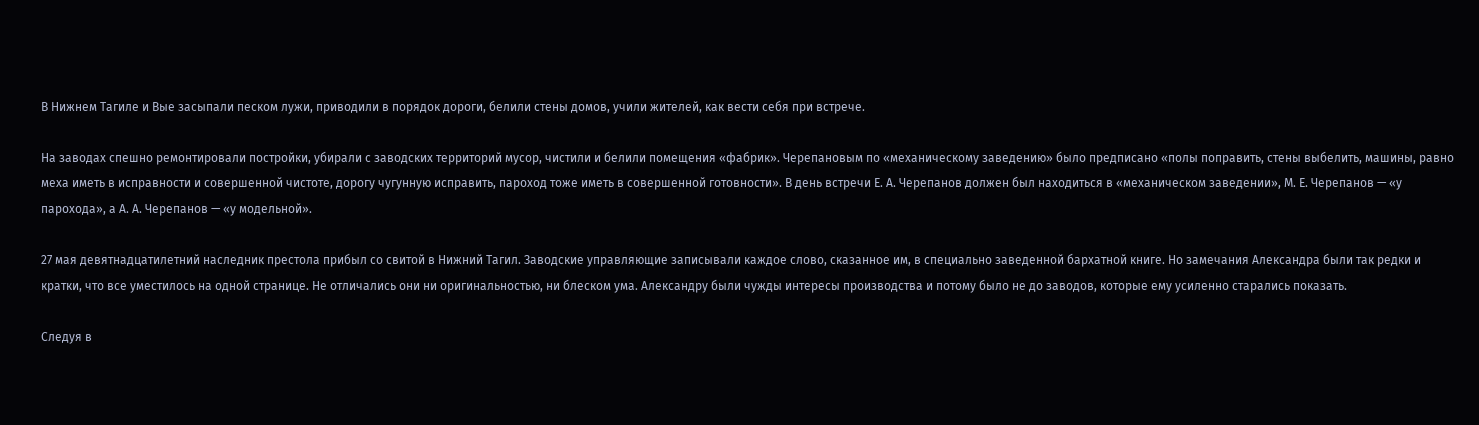В Нижнем Тагиле и Вые засыпали песком лужи, приводили в порядок дороги, белили стены домов, учили жителей, как вести себя при встрече.

На заводах спешно ремонтировали постройки, убирали с заводских территорий мусор, чистили и белили помещения «фабрик». Черепановым по «механическому заведению» было предписано «полы поправить, стены выбелить, машины, равно меха иметь в исправности и совершенной чистоте, дорогу чугунную исправить, пароход тоже иметь в совершенной готовности». В день встречи Е. А. Черепанов должен был находиться в «механическом заведении», М. Е. Черепанов — «у парохода», а А. А. Черепанов — «у модельной».

27 мая девятнадцатилетний наследник престола прибыл со свитой в Нижний Тагил. Заводские управляющие записывали каждое слово, сказанное им, в специально заведенной бархатной книге. Но замечания Александра были так редки и кратки, что все уместилось на одной странице. Не отличались они ни оригинальностью, ни блеском ума. Александру были чужды интересы производства и потому было не до заводов, которые ему усиленно старались показать.

Следуя в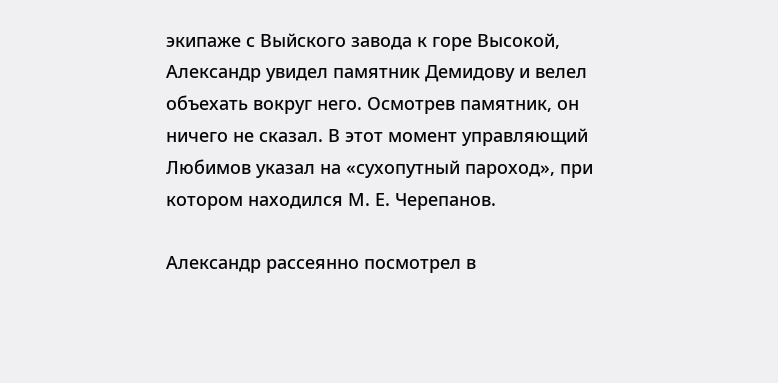экипаже с Выйского завода к горе Высокой, Александр увидел памятник Демидову и велел объехать вокруг него. Осмотрев памятник, он ничего не сказал. В этот момент управляющий Любимов указал на «сухопутный пароход», при котором находился М. Е. Черепанов.

Александр рассеянно посмотрел в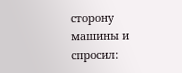сторону машины и спросил: